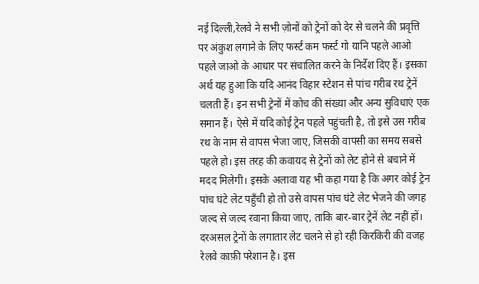नई दिल्ली,रेलवे ने सभी ज़ोनों को ट्रेनों को देर से चलने की प्रवृत्ति पर अंकुश लगाने के लिए फर्स्ट कम फर्स्ट गो यानि पहले आओ पहले जाओ के आधार पर संचालित करने के निर्देश दिए हैं। इसका अर्थ यह हुआ कि यदि आनंद विहार स्टेशन से पांच गरीब रथ ट्रेनें चलती हैं। इन सभी ट्रेनों में कोच की संख्या और अन्य सुविधाएं एक समान हैं। ऐसे में यदि कोई ट्रेन पहले पहुंचती है, तो इसे उस गरीब रथ के नाम से वापस भेजा जाए, जिसकी वापसी का समय सबसे पहले हो। इस तरह की कवायद से ट्रेनों को लेट होने से बचाने में मदद मिलेगी। इसके अलावा यह भी कहा गया है कि अगर कोई ट्रेन पांच घंटे लेट पहुँची हो तो उसे वापस पांच घंटे लेट भेजने की जगह जल्द से जल्द रवाना किया जाए, ताकि बार-बार ट्रेनें लेट नहीं हों।
दरअसल ट्रेनों के लगातार लेट चलने से हो रही किरकिरी की वजह रेलवे काफ़ी परेशान है। इस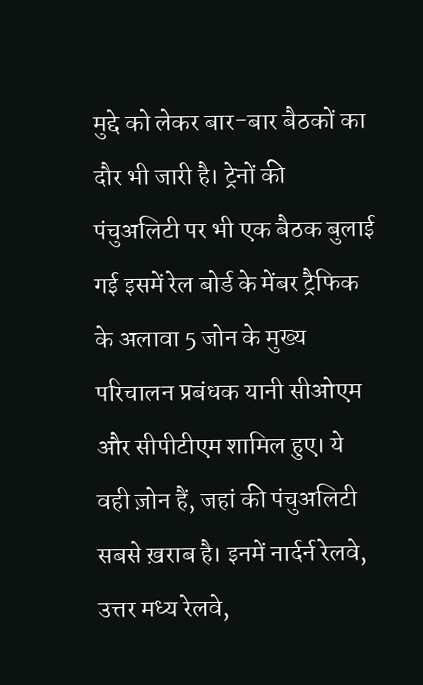मुद्दे को लेकर बार-बार बैठकों का दौर भी जारी है। ट्रेनों की पंचुअलिटी पर भी एक बैठक बुलाई गई इसमें रेल बोर्ड के मेंबर ट्रैफिक के अलावा 5 जोन के मुख्य परिचालन प्रबंधक यानी सीओएम और सीपीटीएम शामिल हुए। ये वही ज़ोन हैं, जहां की पंचुअलिटी सबसे ख़राब है। इनमें नार्दर्न रेलवे, उत्तर मध्य रेलवे,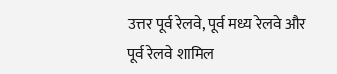उत्तर पूर्व रेलवे, पूर्व मध्य रेलवे और पूर्व रेलवे शामिल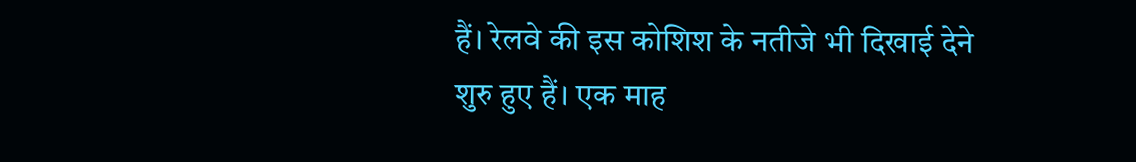हैं। रेलवे की इस कोशिश के नतीजे भी दिखाई देने शुरु हुए हैं। एक माह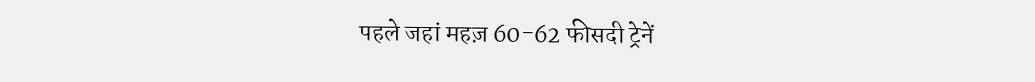पहले जहां महज़ 60-62 फीसदी ट्रेनें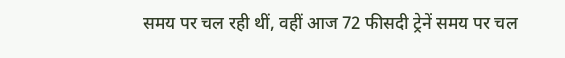समय पर चल रही थीं, वहीं आज 72 फीसदी ट्रेनें समय पर चल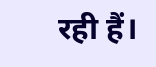रही हैं।